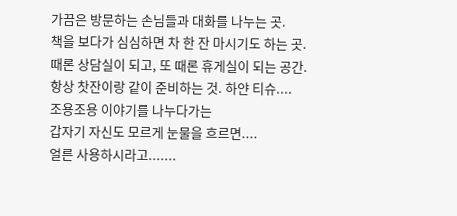가끔은 방문하는 손님들과 대화를 나누는 곳.
책을 보다가 심심하면 차 한 잔 마시기도 하는 곳.
때론 상담실이 되고, 또 때론 휴게실이 되는 공간.
항상 찻잔이랑 같이 준비하는 것. 하얀 티슈....
조용조용 이야기를 나누다가는
갑자기 자신도 모르게 눈물을 흐르면....
얼른 사용하시라고.......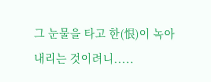그 눈물을 타고 한(恨)이 녹아 내리는 것이려니.....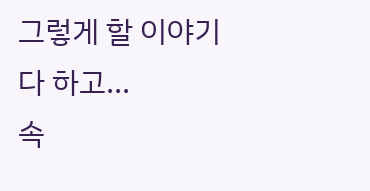그렇게 할 이야기 다 하고...
속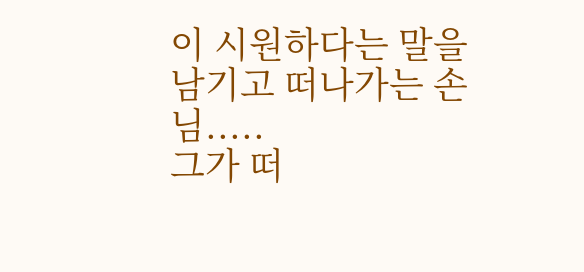이 시원하다는 말을 남기고 떠나가는 손님.....
그가 떠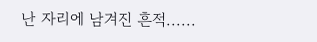난 자리에 남겨진 흔적......